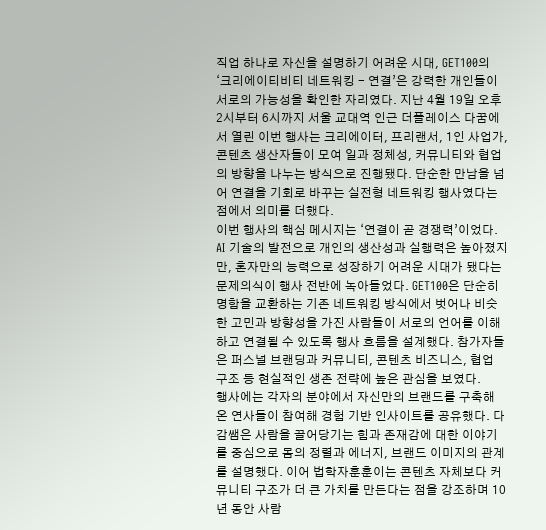직업 하나로 자신을 설명하기 어려운 시대, GET100의 ‘크리에이티비티 네트워킹 - 연결’은 강력한 개인들이 서로의 가능성을 확인한 자리였다. 지난 4월 19일 오후 2시부터 6시까지 서울 교대역 인근 더플레이스 다꿈에서 열린 이번 행사는 크리에이터, 프리랜서, 1인 사업가, 콘텐츠 생산자들이 모여 일과 정체성, 커뮤니티와 협업의 방향을 나누는 방식으로 진행됐다. 단순한 만남을 넘어 연결을 기회로 바꾸는 실전형 네트워킹 행사였다는 점에서 의미를 더했다.
이번 행사의 핵심 메시지는 ‘연결이 곧 경쟁력’이었다. AI 기술의 발전으로 개인의 생산성과 실행력은 높아졌지만, 혼자만의 능력으로 성장하기 어려운 시대가 됐다는 문제의식이 행사 전반에 녹아들었다. GET100은 단순히 명함을 교환하는 기존 네트워킹 방식에서 벗어나 비슷한 고민과 방향성을 가진 사람들이 서로의 언어를 이해하고 연결될 수 있도록 행사 흐름을 설계했다. 참가자들은 퍼스널 브랜딩과 커뮤니티, 콘텐츠 비즈니스, 협업 구조 등 현실적인 생존 전략에 높은 관심을 보였다.
행사에는 각자의 분야에서 자신만의 브랜드를 구축해 온 연사들이 참여해 경험 기반 인사이트를 공유했다. 다감쌤은 사람을 끌어당기는 힘과 존재감에 대한 이야기를 중심으로 몸의 정렬과 에너지, 브랜드 이미지의 관계를 설명했다. 이어 법학자훈훈이는 콘텐츠 자체보다 커뮤니티 구조가 더 큰 가치를 만든다는 점을 강조하며 10년 동안 사람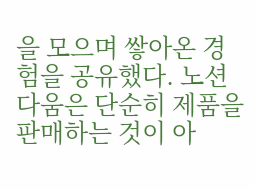을 모으며 쌓아온 경험을 공유했다. 노션다움은 단순히 제품을 판매하는 것이 아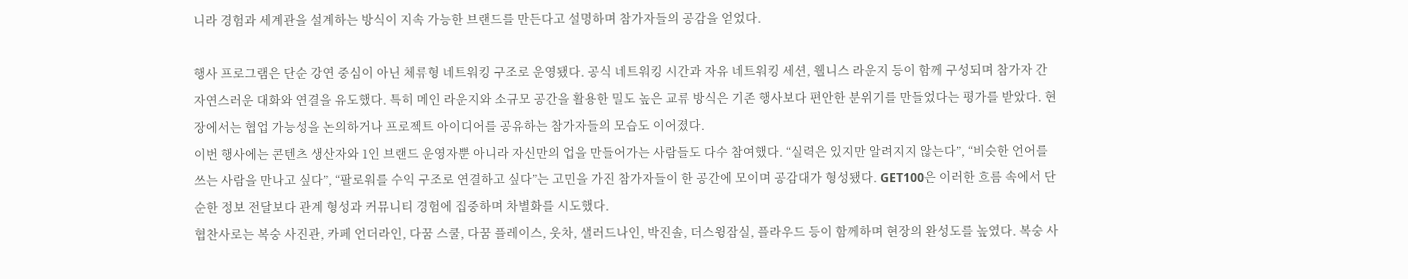니라 경험과 세계관을 설계하는 방식이 지속 가능한 브랜드를 만든다고 설명하며 참가자들의 공감을 얻었다.

행사 프로그램은 단순 강연 중심이 아닌 체류형 네트워킹 구조로 운영됐다. 공식 네트워킹 시간과 자유 네트워킹 세션, 웰니스 라운지 등이 함께 구성되며 참가자 간 자연스러운 대화와 연결을 유도했다. 특히 메인 라운지와 소규모 공간을 활용한 밀도 높은 교류 방식은 기존 행사보다 편안한 분위기를 만들었다는 평가를 받았다. 현장에서는 협업 가능성을 논의하거나 프로젝트 아이디어를 공유하는 참가자들의 모습도 이어졌다.
이번 행사에는 콘텐츠 생산자와 1인 브랜드 운영자뿐 아니라 자신만의 업을 만들어가는 사람들도 다수 참여했다. “실력은 있지만 알려지지 않는다”, “비슷한 언어를 쓰는 사람을 만나고 싶다”, “팔로워를 수익 구조로 연결하고 싶다”는 고민을 가진 참가자들이 한 공간에 모이며 공감대가 형성됐다. GET100은 이러한 흐름 속에서 단순한 정보 전달보다 관계 형성과 커뮤니티 경험에 집중하며 차별화를 시도했다.
협찬사로는 복숭 사진관, 카페 언더라인, 다꿈 스쿨, 다꿈 플레이스, 웃차, 샐러드나인, 박진솔, 더스윙잠실, 플라우드 등이 함께하며 현장의 완성도를 높였다. 복숭 사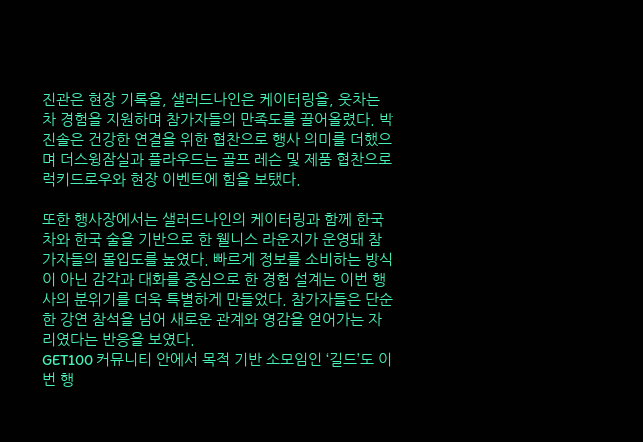진관은 현장 기록을, 샐러드나인은 케이터링을, 웃차는 차 경험을 지원하며 참가자들의 만족도를 끌어올렸다. 박진솔은 건강한 연결을 위한 협찬으로 행사 의미를 더했으며 더스윙잠실과 플라우드는 골프 레슨 및 제품 협찬으로 럭키드로우와 현장 이벤트에 힘을 보탰다.

또한 행사장에서는 샐러드나인의 케이터링과 함께 한국 차와 한국 술을 기반으로 한 웰니스 라운지가 운영돼 참가자들의 몰입도를 높였다. 빠르게 정보를 소비하는 방식이 아닌 감각과 대화를 중심으로 한 경험 설계는 이번 행사의 분위기를 더욱 특별하게 만들었다. 참가자들은 단순한 강연 참석을 넘어 새로운 관계와 영감을 얻어가는 자리였다는 반응을 보였다.
GET100 커뮤니티 안에서 목적 기반 소모임인 ‘길드’도 이번 행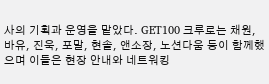사의 기획과 운영을 맡았다. GET100 크루로는 채원, 바유, 진욱, 포말, 현솔, 앤소장, 노션다움 등이 함께했으며 이들은 현장 안내와 네트워킹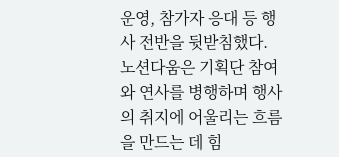운영, 참가자 응대 등 행사 전반을 뒷받침했다. 노션다움은 기획단 참여와 연사를 병행하며 행사의 취지에 어울리는 흐름을 만드는 데 힘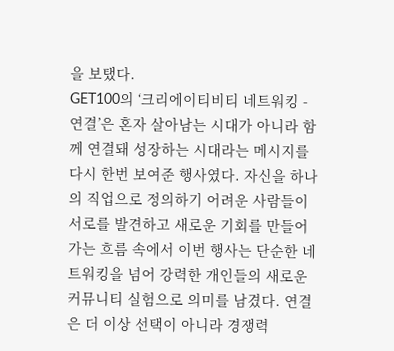을 보탰다.
GET100의 ‘크리에이티비티 네트워킹 - 연결’은 혼자 살아남는 시대가 아니라 함께 연결돼 성장하는 시대라는 메시지를 다시 한번 보여준 행사였다. 자신을 하나의 직업으로 정의하기 어려운 사람들이 서로를 발견하고 새로운 기회를 만들어가는 흐름 속에서 이번 행사는 단순한 네트워킹을 넘어 강력한 개인들의 새로운 커뮤니티 실험으로 의미를 남겼다. 연결은 더 이상 선택이 아니라 경쟁력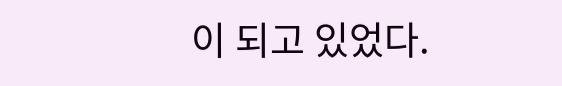이 되고 있었다.